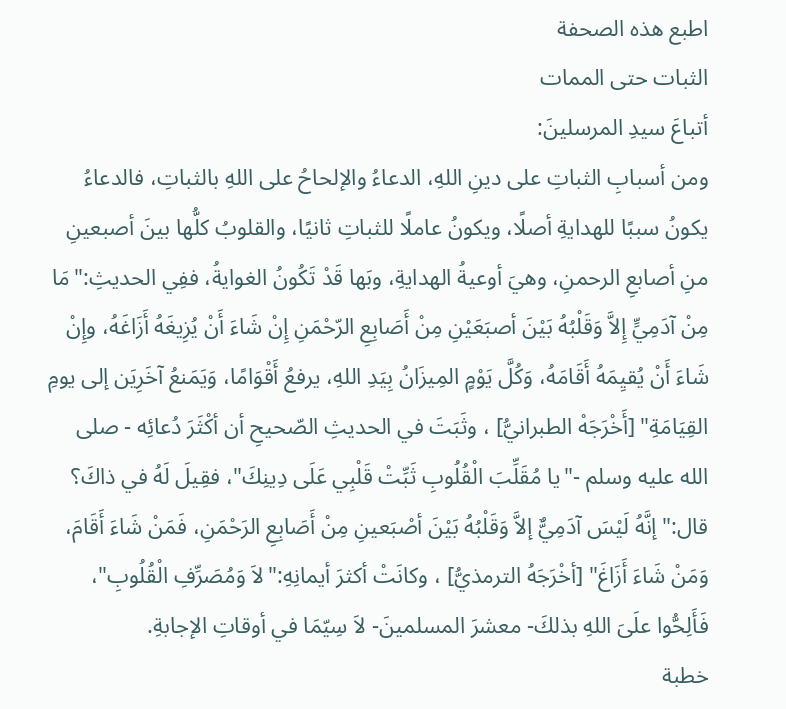اطبع هذه الصحفة
الثبات حتى الممات
أتباعَ سيدِ المرسلينَ:
ومن أسبابِ الثباتِ على دينِ اللهِ، الدعاءُ والإلحاحُ على اللهِ بالثباتِ، فالدعاءُ يكونُ سببًا للهدايةِ أصلًا، ويكونُ عاملًا للثباتِ ثانيًا، والقلوبُ كلُّها بينَ أصبعينِ منِ أصابعِ الرحمنِ، وهيَ أوعيةُ الهدايةِ، وبَها قَدْ تَكُونُ الغوايةُ، ففِي الحديثِ:"مَا مِنْ آدَمِيٍّ إِلاَّ وَقَلْبُهُ بَيْنَ أصبَعَيْنِ مِنْ أَصَابِعِ الرّحْمَنِ إِنْ شَاءَ أَنْ يُزِيغَهُ أَزَاغَهُ، وإِنْ شَاءَ أَنْ يُقيِمَهُ أَقَامَهُ، وَكُلَّ يَوْمٍ المِيزَانُ بِيَدِ اللهِ، يرفعُ أَقْوَامًا، وَيَمَنعُ آخَرِيَن إلى يومِ القِيَامَةِ" [أَخْرَجَهْ الطبرانيُّ] ، وثَبَتَ في الحديثِ الصّحيحِ أن أكْثَرَ دُعائِه - صلى الله عليه وسلم -"يا مُقَلِّبَ الْقُلُوبِ ثَبِّتْ قَلْبِي عَلَى دِينِكَ"، فقِيلَ لَهُ في ذاكَ؟ قال:"إنَّهُ لَيْسَ آدَمِيٌّ إلاَّ وَقَلْبُهُ بَيْنَ أصْبَعينِ مِنْ أَصَابِعِ الرَحْمَنِ، فَمَنْ شَاءَ أَقَامَ، وَمَنْ شَاءَ أَزَاغَ" [أخْرَجَهُ الترمذيُّ] ، وكانَتْ أكثرَ أيمانِهِ:"لاَ وَمُصَرِّفِ الْقُلُوبِ"، فَأَلِحُّوا علَىَ اللهِ بذلكَ- معشرَ المسلمينَ- لاَ سِيّمَا في أوقاتِ الإجابةِ.
خطبة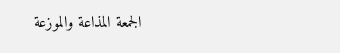الجمعة المذاعة والموزعة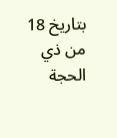بتاريخ 18 من ذي الحجة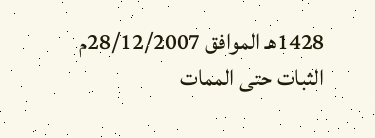1428هـ الموافق 28/12/2007م
الثبات حتى الممات